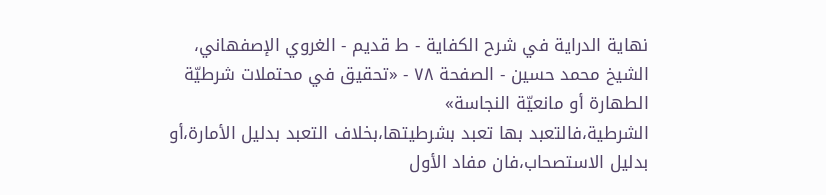نهاية الدراية في شرح الکفاية - ط قديم - الغروي الإصفهاني، الشيخ محمد حسين - الصفحة ٧٨ - «تحقيق في محتملات شرطيّة الطهارة أو مانعيّة النجاسة»
الشرطية،فالتعبد بها تعبد بشرطيتها،بخلاف التعبد بدليل الأمارة،أو بدليل الاستصحاب،فان مفاد الأول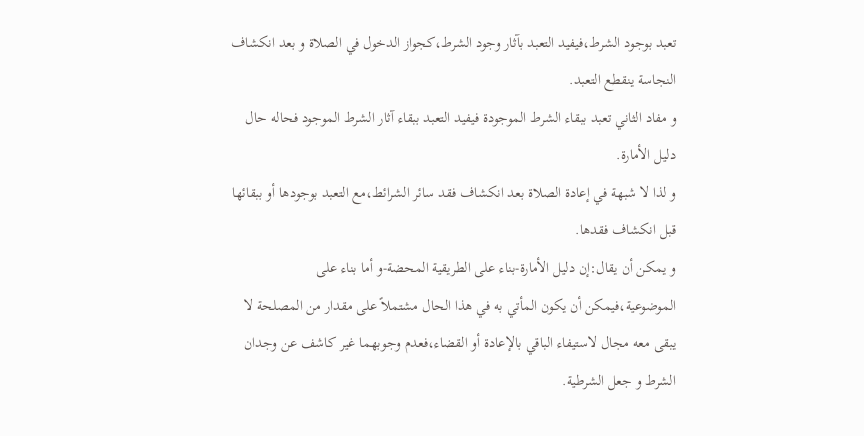تعبد بوجود الشرط،فيفيد التعبد بآثار وجود الشرط،كجواز الدخول في الصلاة و بعد انكشاف النجاسة ينقطع التعبد.
و مفاد الثاني تعبد ببقاء الشرط الموجودة فيفيد التعبد ببقاء آثار الشرط الموجود فحاله حال دليل الأمارة.
و لذا لا شبهة في إعادة الصلاة بعد انكشاف فقد سائر الشرائط،مع التعبد بوجودها أو ببقائها قبل انكشاف فقدها.
و يمكن أن يقال:إن دليل الأمارة-بناء على الطريقية المحضة-و أما بناء على الموضوعية،فيمكن أن يكون المأتي به في هذا الحال مشتملاً على مقدار من المصلحة لا يبقى معه مجال لاستيفاء الباقي بالإعادة أو القضاء،فعدم وجوبهما غير كاشف عن وجدان الشرط و جعل الشرطية.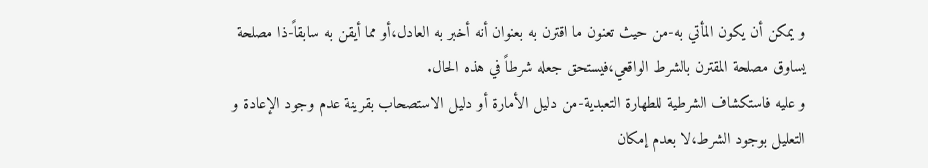و يمكن أن يكون المأتي به-من حيث تعنون ما اقترن به بعنوان أنه أخبر به العادل،أو مما أيقن به سابقاً-ذا مصلحة يساوق مصلحة المقترن بالشرط الواقعي،فيستحق جعله شرطاً في هذه الحال.
و عليه فاستكشاف الشرطية للطهارة التعبدية-من دليل الأمارة أو دليل الاستصحاب بقرينة عدم وجود الإعادة و التعليل بوجود الشرط،لا بعدم إمكان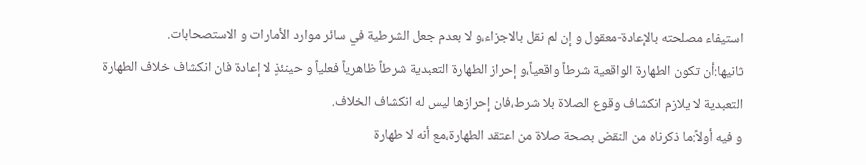استيفاء مصلحته بالإعادة-معقول و إن لم نقل بالاجزاء،و لا بعدم جعل الشرطية في سائر موارد الأمارات و الاستصحابات.
ثانيها:أن تكون الطهارة الواقعية شرطاً واقعياً،و إحراز الطهارة التعبدية شرطاً ظاهرياً فعلياً و حينئذٍ لا إعادة فان انكشاف خلاف الطهارة التعبدية لا يلازم انكشاف وقوع الصلاة بلا شرط،فان إحرازها ليس له انكشاف الخلاف.
و فيه أولاً:ما ذكرناه من النقض بصحة صلاة من اعتقد الطهارة،مع أنه لا طهارة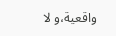واقعية،و لا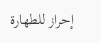إحراز للطهارة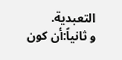التعبدية.
و ثانياً:أن كون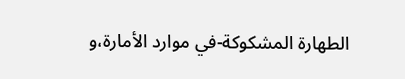الطهارة المشكوكة-في موارد الأمارة،و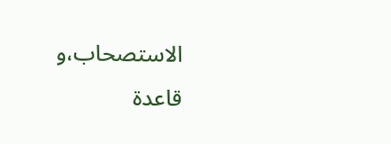الاستصحاب،و قاعدة